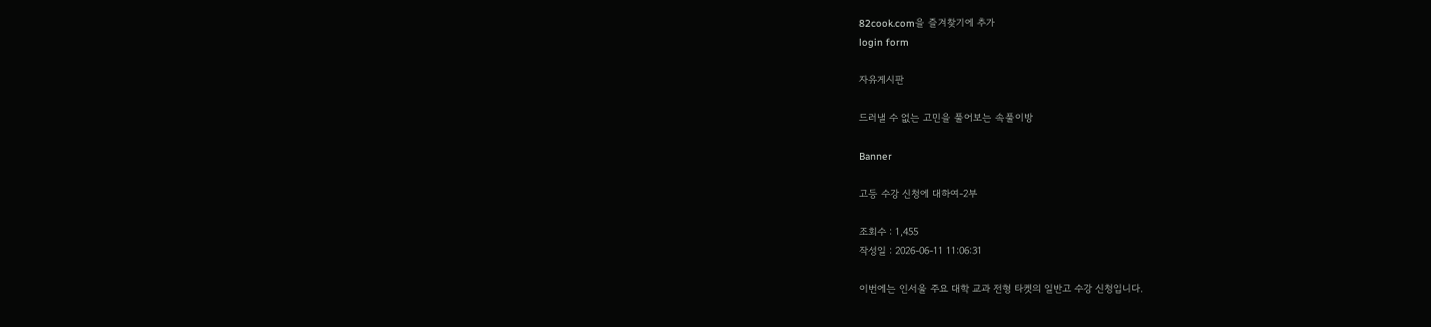82cook.com을 즐겨찾기에 추가
login form

자유게시판

드러낼 수 없는 고민을 풀어보는 속풀이방

Banner

고등 수강 신청에 대하여-2부

조회수 : 1,455
작성일 : 2026-06-11 11:06:31

이번에는 인서울 주요 대학 교과 전형 타켓의 일반고 수강 신청입니다.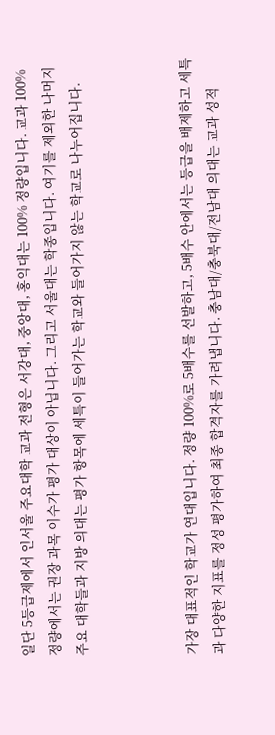일단 5등급제에서 인서울 주요대학 교과 전형은 서강대, 중앙대, 홍익대는 100% 정량입니다. 교과 100% 정량에서는 권장 과목 이수가 평가 대상이 아닙니다. 그리고 서울대는 학종입니다. 여기를 제외한 나머지 주요 대학들과 지방 의대는 평가 항목에 세특이 들어가는 학교와 들어가지 않는 학교로 나누어집니다.



가장 대표적인 학교가 연대입니다. 정량 100%로 5배수를 선발하고, 5배수 안에서는 등급을 배제하고 세특과 다양한 지표를 정성 평가하여 최종 합격자를 가려냅니다. 충남대/충북대/전남대 의대는 교과 성적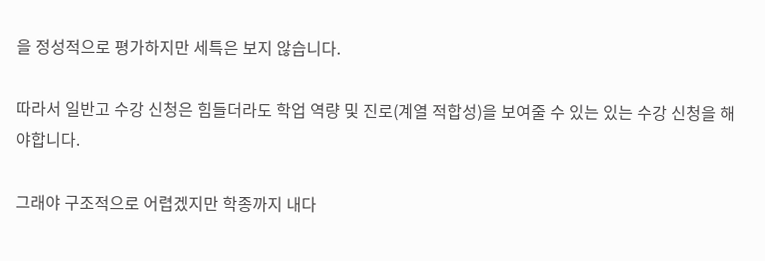을 정성적으로 평가하지만 세특은 보지 않습니다.

따라서 일반고 수강 신청은 힘들더라도 학업 역량 및 진로(계열 적합성)을 보여줄 수 있는 있는 수강 신청을 해야합니다.

그래야 구조적으로 어렵겠지만 학종까지 내다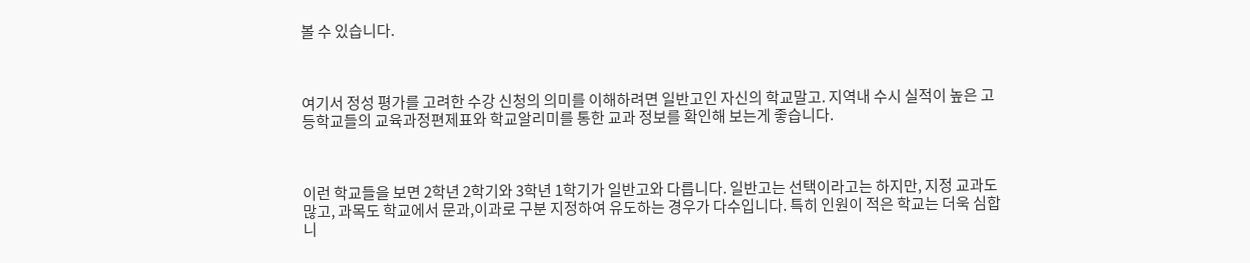볼 수 있습니다.



여기서 정성 평가를 고려한 수강 신청의 의미를 이해하려면 일반고인 자신의 학교말고. 지역내 수시 실적이 높은 고등학교들의 교육과정편제표와 학교알리미를 통한 교과 정보를 확인해 보는게 좋습니다.



이런 학교들을 보면 2학년 2학기와 3학년 1학기가 일반고와 다릅니다. 일반고는 선택이라고는 하지만, 지정 교과도 많고, 과목도 학교에서 문과,이과로 구분 지정하여 유도하는 경우가 다수입니다. 특히 인원이 적은 학교는 더욱 심합니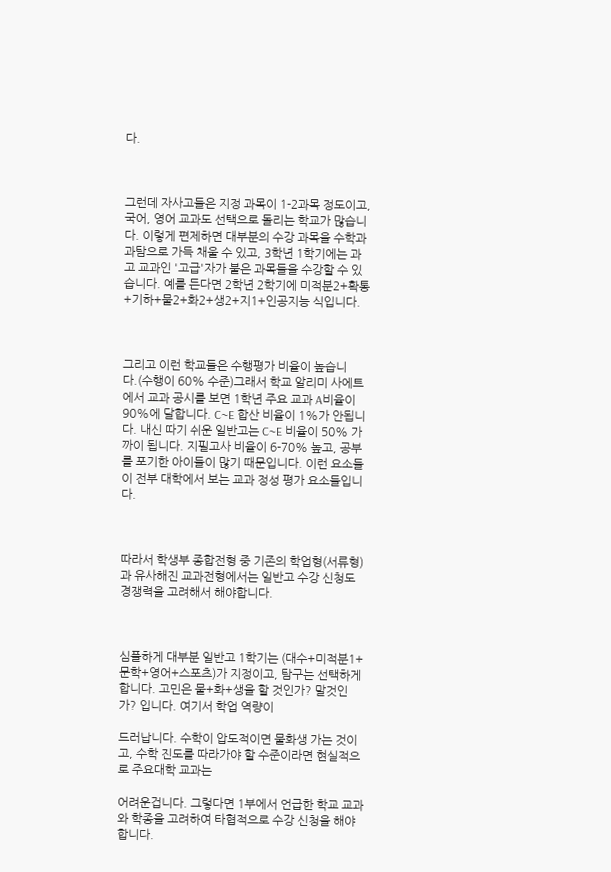다.



그런데 자사고들은 지정 과목이 1-2과목 정도이고, 국어, 영어 교과도 선택으로 돌리는 학교가 많습니다. 이렇게 편제하면 대부분의 수강 과목을 수학과 과탐으로 가득 채울 수 있고, 3학년 1학기에는 과고 교과인 '고급'자가 붙은 과목들을 수강할 수 있습니다. 예를 든다면 2학년 2학기에 미적분2+확통+기하+물2+화2+생2+지1+인공지능 식입니다.



그리고 이런 학교들은 수행평가 비율이 높습니다.(수행이 60% 수준)그래서 학교 알리미 사에트에서 교과 공시를 보면 1학년 주요 교과 A비율이 90%에 달합니다. C~E 합산 비율이 1%가 안됩니다. 내신 따기 쉬운 일반고는 C~E 비율이 50% 가까이 됩니다. 지필고사 비율이 6-70% 높고, 공부를 포기한 아이들이 많기 때문입니다. 이런 요소들이 전부 대학에서 보는 교과 정성 평가 요소들입니다.



따라서 학생부 종합전형 중 기존의 학업형(서류형)과 유사해진 교과전형에서는 일반고 수강 신청도 경쟁력을 고려해서 해야합니다.



심플하게 대부분 일반고 1학기는 (대수+미적분1+문학+영어+스포츠)가 지정이고, 탐구는 선택하게 합니다. 고민은 물+화+생을 할 것인가? 말것인가? 입니다. 여기서 학업 역량이

드러납니다. 수학이 압도적이면 물화생 가는 것이고, 수학 진도를 따라가야 할 수준이라면 현실적으로 주요대학 교과는

어려운겁니다. 그렇다면 1부에서 언급한 학교 교과와 학종을 고려하여 타협적으로 수강 신청을 해야 합니다.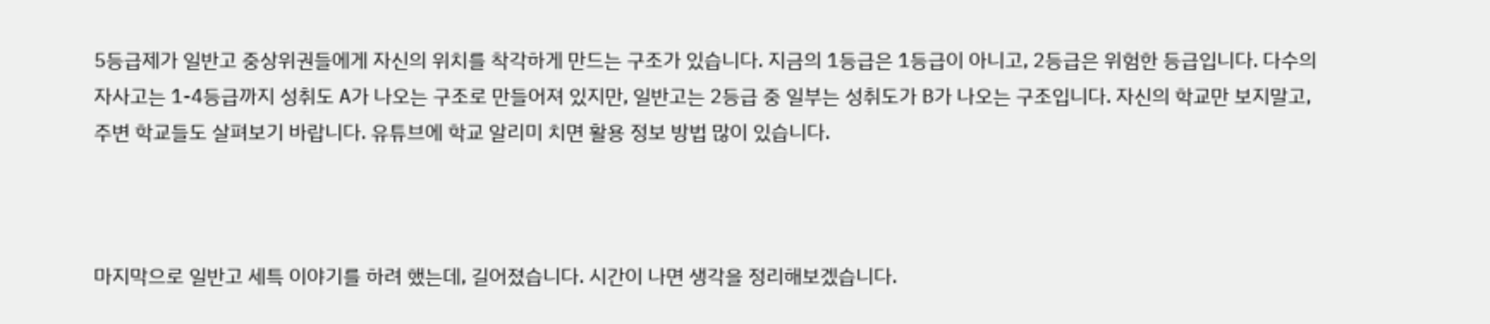5등급제가 일반고 중상위권들에게 자신의 위치를 착각하게 만드는 구조가 있습니다. 지금의 1등급은 1등급이 아니고, 2등급은 위험한 등급입니다. 다수의 자사고는 1-4등급까지 성취도 A가 나오는 구조로 만들어져 있지만, 일반고는 2등급 중 일부는 성취도가 B가 나오는 구조입니다. 자신의 학교만 보지말고, 주변 학교들도 살펴보기 바랍니다. 유튜브에 학교 알리미 치면 활용 정보 방법 많이 있습니다.



마지막으로 일반고 세특 이야기를 하려 했는데, 길어졌습니다. 시간이 나면 생각을 정리해보겠습니다.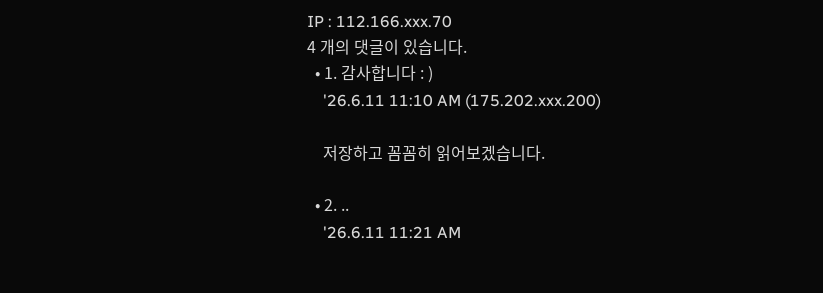IP : 112.166.xxx.70
4 개의 댓글이 있습니다.
  • 1. 감사합니다 : )
    '26.6.11 11:10 AM (175.202.xxx.200)

    저장하고 꼼꼼히 읽어보겠습니다.

  • 2. ..
    '26.6.11 11:21 AM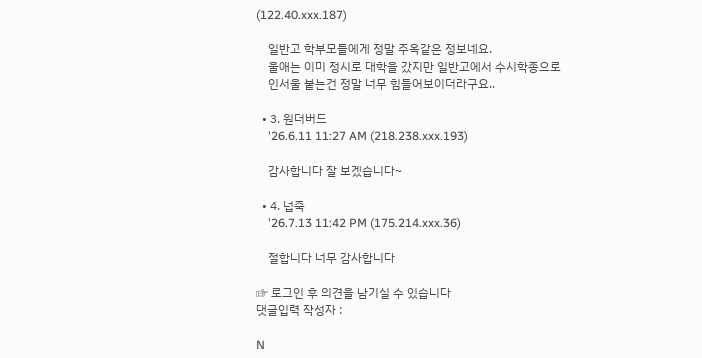(122.40.xxx.187)

    일반고 학부모들에게 정말 주옥같은 정보네요.
    울애는 이미 정시로 대학을 갔지만 일반고에서 수시학종으로
    인서울 붙는건 정말 너무 힘들어보이더라구요..

  • 3. 원더버드
    '26.6.11 11:27 AM (218.238.xxx.193)

    감사합니다 잘 보겠습니다~

  • 4. 넙죽
    '26.7.13 11:42 PM (175.214.xxx.36)

    절합니다 너무 감사합니다

☞ 로그인 후 의견을 남기실 수 있습니다
댓글입력 작성자 :

N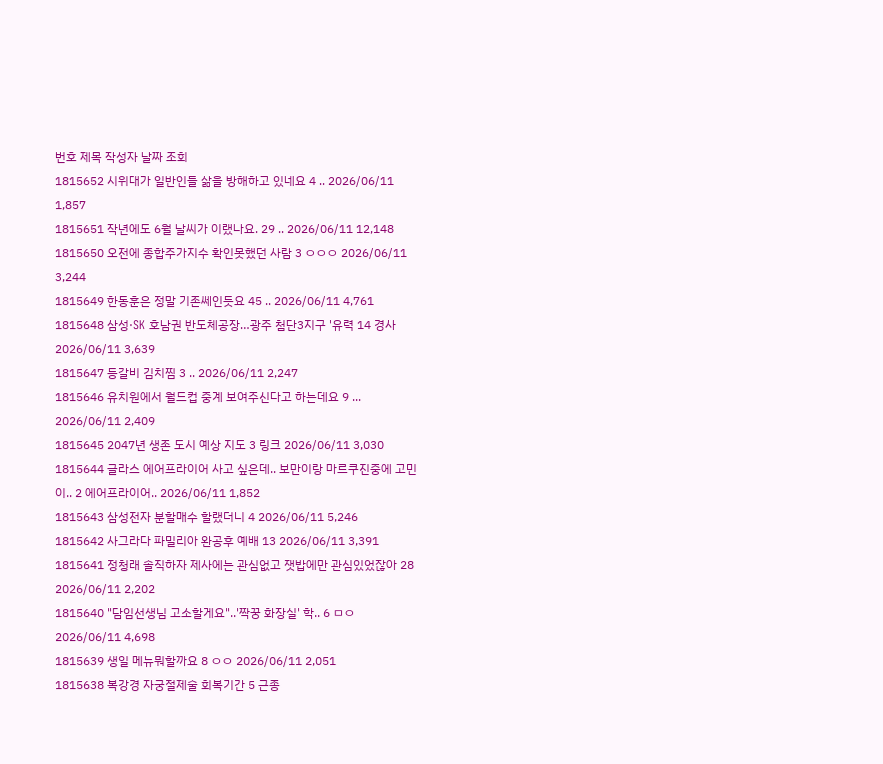번호 제목 작성자 날짜 조회
1815652 시위대가 일반인들 삶을 방해하고 있네요 4 .. 2026/06/11 1,857
1815651 작년에도 6월 날씨가 이랬나요. 29 .. 2026/06/11 12,148
1815650 오전에 종합주가지수 확인못했던 사람 3 ㅇㅇㅇ 2026/06/11 3,244
1815649 한동훈은 정말 기존쎄인듯요 45 .. 2026/06/11 4,761
1815648 삼성·SK 호남권 반도체공장…광주 첨단3지구 '유력 14 경사 2026/06/11 3,639
1815647 등갈비 김치찜 3 .. 2026/06/11 2,247
1815646 유치원에서 월드컵 중계 보여주신다고 하는데요 9 ... 2026/06/11 2,409
1815645 2047년 생존 도시 예상 지도 3 링크 2026/06/11 3,030
1815644 글라스 에어프라이어 사고 싶은데.. 보만이랑 마르쿠진중에 고민이.. 2 에어프라이어.. 2026/06/11 1,852
1815643 삼성전자 분할매수 할랬더니 4 2026/06/11 5,246
1815642 사그라다 파밀리아 완공후 예배 13 2026/06/11 3,391
1815641 정청래 솔직하자 제사에는 관심없고 잿밥에만 관심있었잖아 28 2026/06/11 2,202
1815640 "담임선생님 고소할게요"..'짝꿍 화장실' 학.. 6 ㅁㅇ 2026/06/11 4,698
1815639 생일 메뉴뭐할까요 8 ㅇㅇ 2026/06/11 2,051
1815638 복강경 자궁절제술 회복기간 5 근종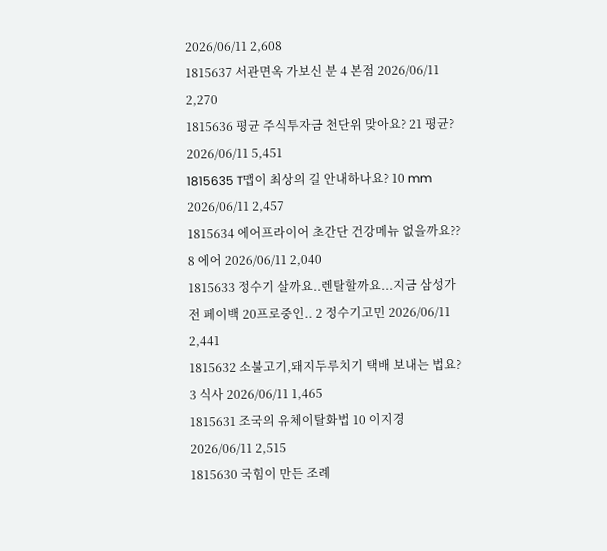2026/06/11 2,608
1815637 서관면옥 가보신 분 4 본점 2026/06/11 2,270
1815636 평균 주식투자금 천단위 맞아요? 21 평균? 2026/06/11 5,451
1815635 T맵이 최상의 길 안내하나요? 10 mm 2026/06/11 2,457
1815634 에어프라이어 초간단 건강메뉴 없을까요?? 8 에어 2026/06/11 2,040
1815633 정수기 살까요..렌탈할까요...지금 삼성가전 페이백 20프로중인.. 2 정수기고민 2026/06/11 2,441
1815632 소불고기,돼지두루치기 택배 보내는 법요? 3 식사 2026/06/11 1,465
1815631 조국의 유체이탈화법 10 이지경 2026/06/11 2,515
1815630 국힘이 만든 조례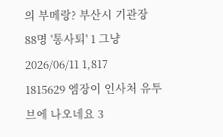의 부메랑? 부산시 기관장 88명 '통사퇴' 1 그냥 2026/06/11 1,817
1815629 엠장이 인사처 유투브에 나오네요 3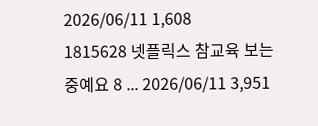2026/06/11 1,608
1815628 넷플릭스 참교육 보는 중예요 8 ... 2026/06/11 3,951